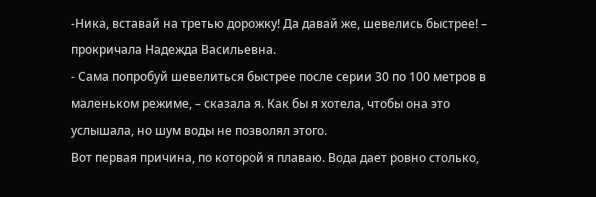-Ника, вставай на третью дорожку! Да давай же, шевелись быстрее! – прокричала Надежда Васильевна.
- Сама попробуй шевелиться быстрее после серии 30 по 100 метров в маленьком режиме, – сказала я. Как бы я хотела, чтобы она это услышала, но шум воды не позволял этого.
Вот первая причина, по которой я плаваю. Вода дает ровно столько,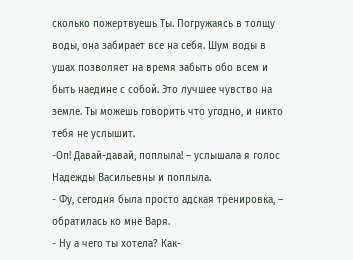сколько пожертвуешь Ты. Погружаясь в толщу воды, она забирает все на себя. Шум воды в ушах позволяет на время забыть обо всем и быть наедине с собой. Это лучшее чувство на земле. Ты можешь говорить что угодно, и никто тебя не услышит.
-Оп! Давай-давай, поплыла! – услышала я голос Надежды Васильевны и поплыла.
- Фу, сегодня была просто адская тренировка, – обратилась ко мне Варя.
- Ну а чего ты хотела? Как-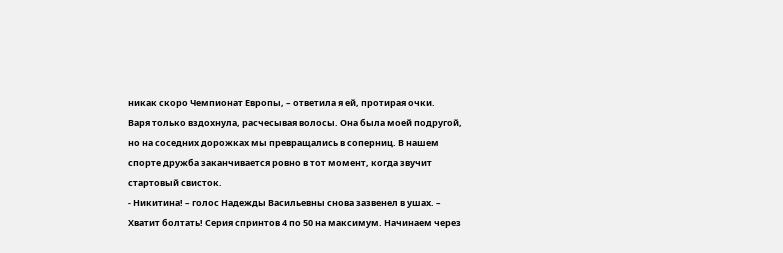никак скоро Чемпионат Европы, – ответила я ей, протирая очки.
Варя только вздохнула, расчесывая волосы. Она была моей подругой, но на соседних дорожках мы превращались в соперниц. В нашем спорте дружба заканчивается ровно в тот момент, когда звучит стартовый свисток.
- Никитина! – голос Надежды Васильевны снова зазвенел в ушах. – Хватит болтать! Серия спринтов 4 по 50 на максимум. Начинаем через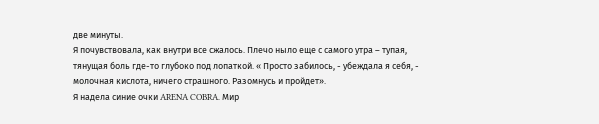две минуты.
Я почувствовала, как внутри все сжалось. Плечо ныло еще с самого утра – тупая, тянущая боль где-то глубоко под лопаткой. « Просто забилось, - убеждала я себя, - молочная кислота, ничего страшного. Разомнусь и пройдет».
Я надела синие очки ARENA COBRA. Мир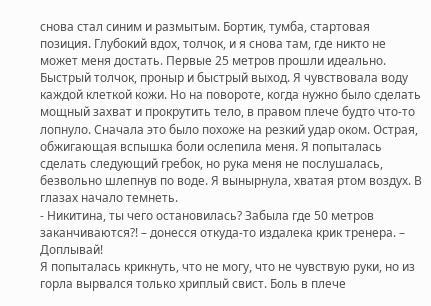снова стал синим и размытым. Бортик, тумба, стартовая позиция. Глубокий вдох, толчок, и я снова там, где никто не может меня достать. Первые 25 метров прошли идеально. Быстрый толчок, проныр и быстрый выход. Я чувствовала воду каждой клеткой кожи. Но на повороте, когда нужно было сделать мощный захват и прокрутить тело, в правом плече будто что-то лопнуло. Сначала это было похоже на резкий удар оком. Острая, обжигающая вспышка боли ослепила меня. Я попыталась сделать следующий гребок, но рука меня не послушалась, безвольно шлепнув по воде. Я вынырнула, хватая ртом воздух. В глазах начало темнеть.
- Никитина, ты чего остановилась? Забыла где 50 метров заканчиваются?! – донесся откуда-то издалека крик тренера. – Доплывай!
Я попыталась крикнуть, что не могу, что не чувствую руки, но из горла вырвался только хриплый свист. Боль в плече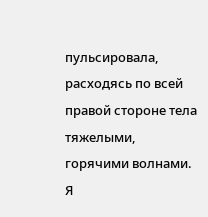пульсировала, расходясь по всей правой стороне тела тяжелыми, горячими волнами. Я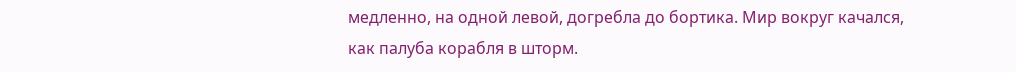медленно, на одной левой, догребла до бортика. Мир вокруг качался, как палуба корабля в шторм.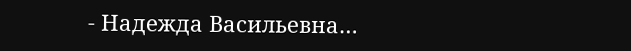- Надежда Васильевна…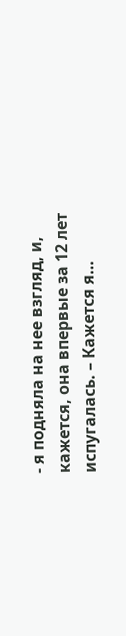- я подняла на нее взгляд, и, кажется, она впервые за 12 лет испугалась. – Кажется я…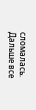сломалась.
Дальше все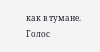как в тумане. Голос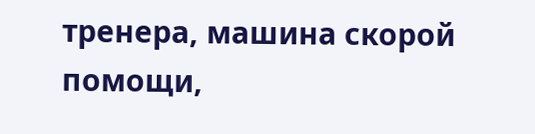тренера, машина скорой помощи,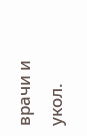врачи и укол.